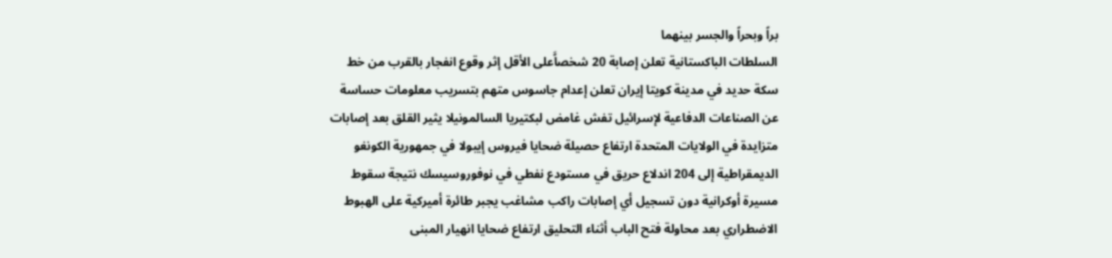براً وبحراً والجسر بينهما
السلطات الباكستانية تعلن إصابة 20 شخصاًَعلى الأقل إثر وقوع انفجار بالقرب من خط سكة حديد في مدينة كويتا إيران تعلن إعدام جاسوس متهم بتسريب معلومات حساسة عن الصناعات الدفاعية لإسرائيل تفش غامض لبكتيريا السالمونيلا يثير القلق بعد إصابات متزايدة في الولايات المتحدة ارتفاع حصيلة ضحايا فيروس إيبولا في جمهورية الكونغو الديمقراطية إلى 204 اندلاع حريق في مستودع نفطي في نوفوروسيسك نتيجة سقوط مسيرة أوكرانية دون تسجيل أي إصابات راكب مشاغب يجبر طائرة أميركية على الهبوط الاضطراري بعد محاولة فتح الباب أثناء التحليق ارتفاع ضحايا انهيار المبنى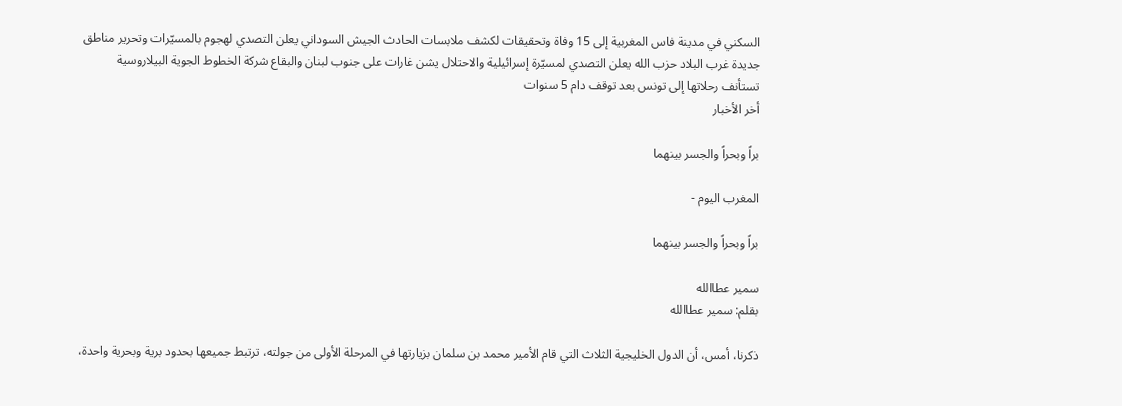السكني في مدينة فاس المغربية إلى 15 وفاة وتحقيقات لكشف ملابسات الحادث الجيش السوداني يعلن التصدي لهجوم بالمسيّرات وتحرير مناطق جديدة غرب البلاد حزب الله يعلن التصدي لمسيّرة إسرائيلية والاحتلال يشن غارات على جنوب لبنان والبقاع شركة الخطوط الجوية البيلاروسية تستأنف رحلاتها إلى تونس بعد توقف دام 5 سنوات
أخر الأخبار

براً وبحراً والجسر بينهما

المغرب اليوم -

براً وبحراً والجسر بينهما

سمير عطاالله
بقلم: سمير عطاالله

ذكرنا، أمس، أن الدول الخليجية الثلاث التي قام الأمير محمد بن سلمان بزيارتها في المرحلة الأولى من جولته، ترتبط جميعها بحدود برية وبحرية واحدة،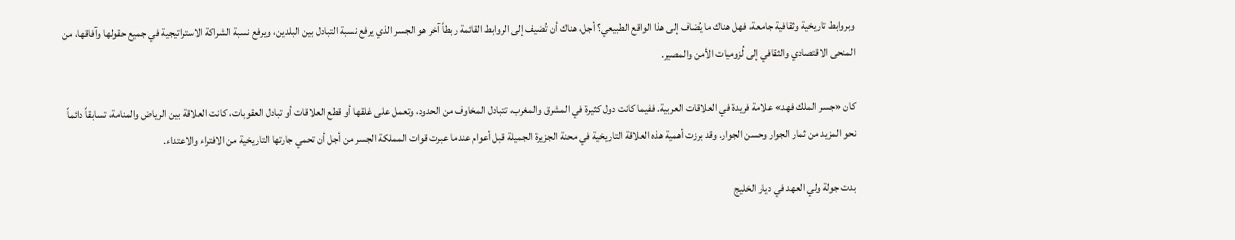وبروابط تاريخية وثقافية جامعة، فهل هناك ما يُضاف إلى هذا الواقع الطبيعي؟ أجل، هناك أن تُضيف إلى الروابط القائمة ربطاً آخر هو الجسر الذي يرفع نسبة التبادل بين البلدين، ويرفع نسبة الشراكة الاستراتيجية في جميع حقولها وآفاقها، من المنحى الاقتصادي والثقافي إلى لُزوميات الأمن والمصير.

كان «جسر الملك فهد» علامة فريدة في العلاقات العربية. ففيما كانت دول كثيرة في المشرق والمغرب، تتبادل المخاوف من الحدود، وتعمل على غلقها أو قطع العلاقات أو تبادل العقوبات، كانت العلاقة بين الرياض والمنامة، تسابقاً دائماً نحو المزيد من ثمار الجوار وحسن الجوار. وقد برزت أهمية هذه العلاقة التاريخية في محنة الجزيرة الجميلة قبل أعوام عندما عبرت قوات المملكة الجسر من أجل أن تحمي جارتها التاريخية من الافتراء والاعتداء.

بدت جولة ولي العهد في ديار الخليج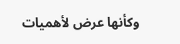وكأنها عرض لأهميات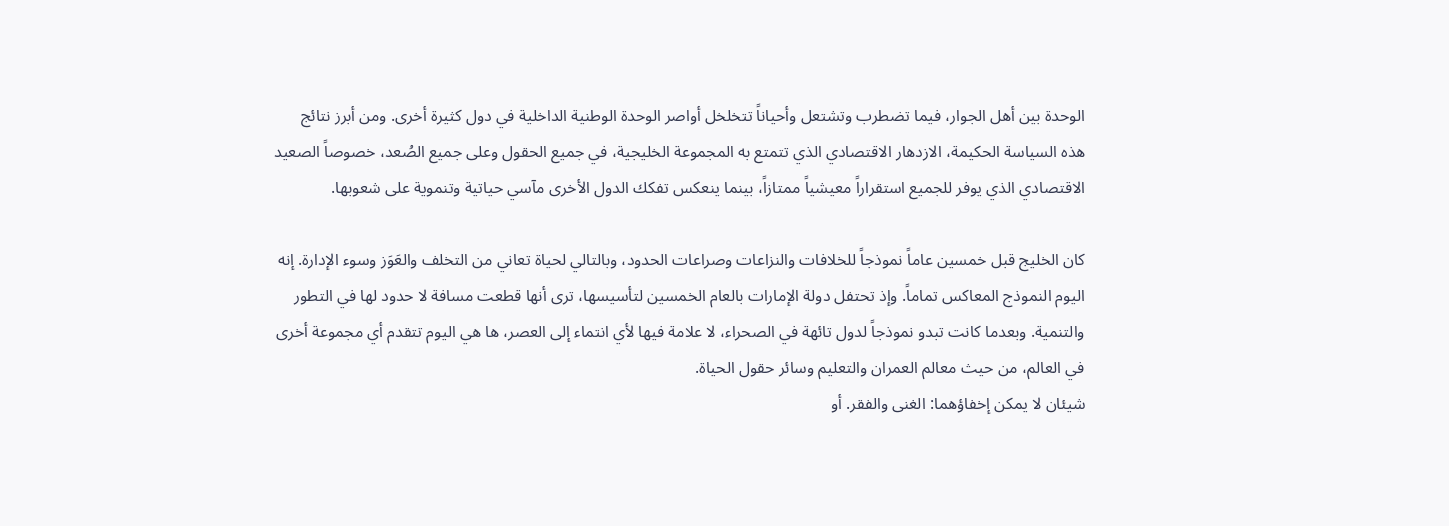الوحدة بين أهل الجوار، فيما تضطرب وتشتعل وأحياناً تتخلخل أواصر الوحدة الوطنية الداخلية في دول كثيرة أخرى. ومن أبرز نتائج هذه السياسة الحكيمة، الازدهار الاقتصادي الذي تتمتع به المجموعة الخليجية، في جميع الحقول وعلى جميع الصُعد، خصوصاً الصعيد الاقتصادي الذي يوفر للجميع استقراراً معيشياً ممتازاً، بينما ينعكس تفكك الدول الأخرى مآسي حياتية وتنموية على شعوبها.

كان الخليج قبل خمسين عاماً نموذجاً للخلافات والنزاعات وصراعات الحدود، وبالتالي لحياة تعاني من التخلف والعَوَز وسوء الإدارة. إنه اليوم النموذج المعاكس تماماً. وإذ تحتفل دولة الإمارات بالعام الخمسين لتأسيسها، ترى أنها قطعت مسافة لا حدود لها في التطور والتنمية. وبعدما كانت تبدو نموذجاً لدول تائهة في الصحراء، لا علامة فيها لأي انتماء إلى العصر، ها هي اليوم تتقدم أي مجموعة أخرى في العالم، من حيث معالم العمران والتعليم وسائر حقول الحياة.
شيئان لا يمكن إخفاؤهما: الغنى والفقر. أو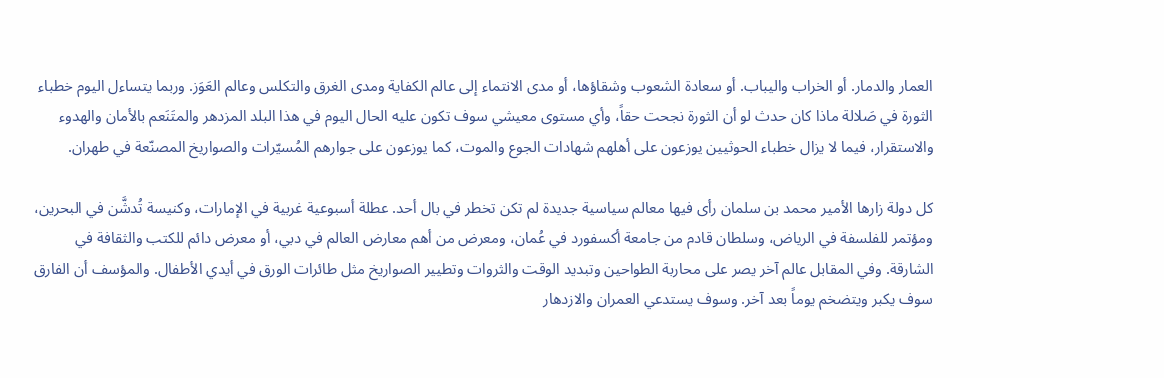العمار والدمار. أو الخراب واليباب. أو سعادة الشعوب وشقاؤها، أو مدى الانتماء إلى عالم الكفاية ومدى الغرق والتكلس وعالم العَوَز. وربما يتساءل اليوم خطباء الثورة في صَلالة ماذا كان حدث لو أن الثورة نجحت حقاً، وأي مستوى معيشي سوف تكون عليه الحال اليوم في هذا البلد المزدهر والمتَنَعم بالأمان والهدوء والاستقرار، فيما لا يزال خطباء الحوثيين يوزعون على أهلهم شهادات الجوع والموت، كما يوزعون على جوارهم المُسيّرات والصواريخ المصنّعة في طهران.

كل دولة زارها الأمير محمد بن سلمان رأى فيها معالم سياسية جديدة لم تكن تخطر في بال أحد. عطلة أسبوعية غربية في الإمارات، وكنيسة تُدشَّن في البحرين، ومؤتمر للفلسفة في الرياض، وسلطان قادم من جامعة أكسفورد في عُمان، ومعرض من أهم معارض العالم في دبي، أو معرض دائم للكتب والثقافة في الشارقة. وفي المقابل عالم آخر يصر على محاربة الطواحين وتبديد الوقت والثروات وتطيير الصواريخ مثل طائرات الورق في أيدي الأطفال. والمؤسف أن الفارق سوف يكبر ويتضخم يوماً بعد آخر. وسوف يستدعي العمران والازدهار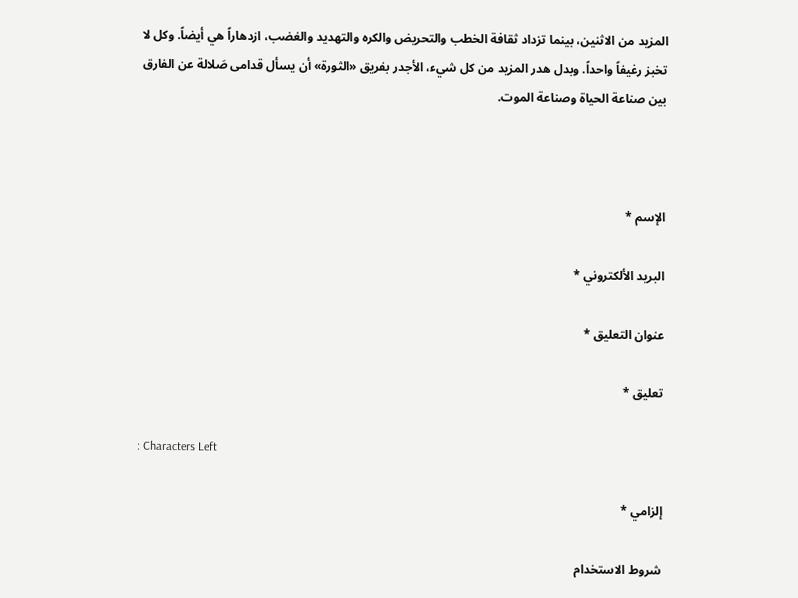المزيد من الاثنين، بينما تزداد ثقافة الخطب والتحريض والكره والتهديد والغضب، ازدهاراً هي أيضاً. وكل لا تخبز رغيفاً واحداً. وبدل هدر المزيد من كل شيء، الأجدر بفريق «الثورة» أن يسأل قدامى صَلالة عن الفارق بين صناعة الحياة وصناعة الموت.



الإسم *

البريد الألكتروني *

عنوان التعليق *

تعليق *

: Characters Left

إلزامي *

شروط الاستخدام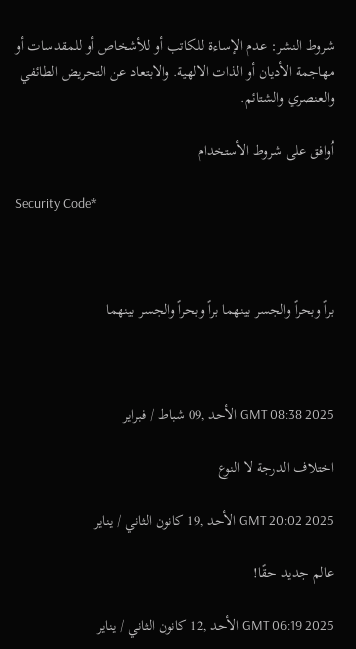شروط النشر: عدم الإساءة للكاتب أو للأشخاص أو للمقدسات أو مهاجمة الأديان أو الذات الالهية. والابتعاد عن التحريض الطائفي والعنصري والشتائم.

اُوافق على شروط الأستخدام

Security Code*



براً وبحراً والجسر بينهما براً وبحراً والجسر بينهما



GMT 08:38 2025 الأحد ,09 شباط / فبراير

اختلاف الدرجة لا النوع

GMT 20:02 2025 الأحد ,19 كانون الثاني / يناير

عالم جديد حقًا!

GMT 06:19 2025 الأحد ,12 كانون الثاني / يناير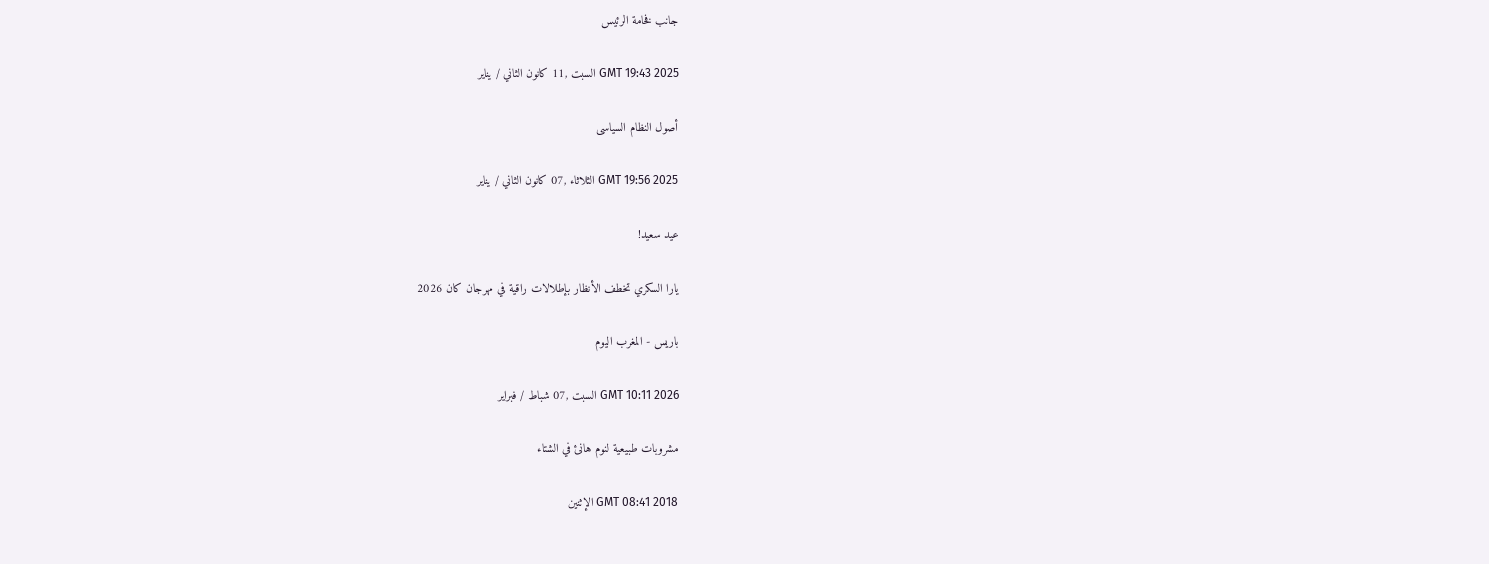جانب فخامة الرئيس

GMT 19:43 2025 السبت ,11 كانون الثاني / يناير

أصول النظام السياسى

GMT 19:56 2025 الثلاثاء ,07 كانون الثاني / يناير

عيد سعيد!

يارا السكري تخطف الأنظار بإطلالات راقية في مهرجان كان 2026

باريس - المغرب اليوم

GMT 10:11 2026 السبت ,07 شباط / فبراير

مشروبات طبيعية لنوم هانئ في الشتاء

GMT 08:41 2018 الإثنين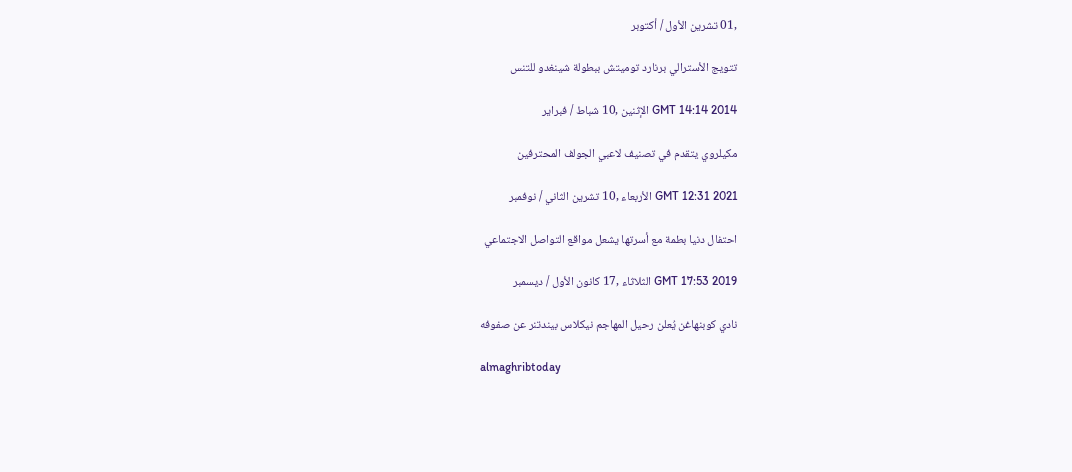,01 تشرين الأول / أكتوبر

تتويج الأسترالي برنارد توميتش ببطولة شينغدو للتنس

GMT 14:14 2014 الإثنين ,10 شباط / فبراير

مكيلروي يتقدم في تصنيف لاعبي الجولف المحترفين

GMT 12:31 2021 الأربعاء ,10 تشرين الثاني / نوفمبر

احتفال دنيا بطمة مع أسرتها يشعل مواقع التواصل الاجتماعي

GMT 17:53 2019 الثلاثاء ,17 كانون الأول / ديسمبر

نادي كوبنهاغن يُعلن رحيل المهاجم نيكلاس بيندتنر عن صفوفه

almaghribtoday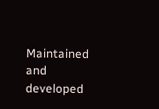Maintained and developed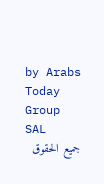by Arabs Today Group SAL
جميع الحقوق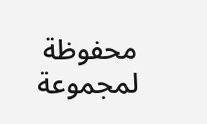محفوظة لمجموعة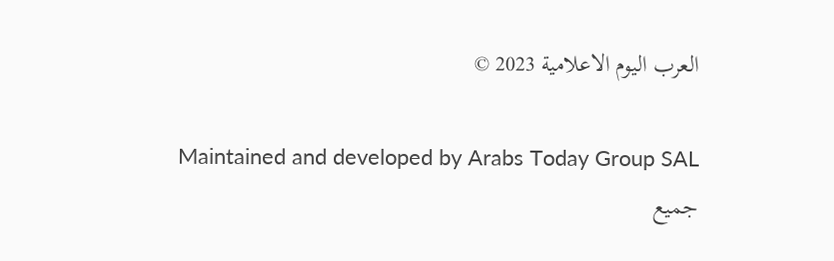العرب اليوم الاعلامية 2023 ©

Maintained and developed by Arabs Today Group SAL
جميع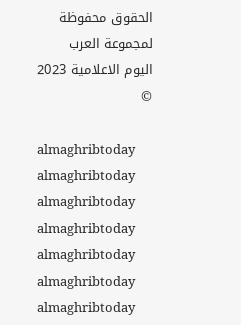الحقوق محفوظة لمجموعة العرب اليوم الاعلامية 2023 ©

almaghribtoday almaghribtoday almaghribtoday almaghribtoday
almaghribtoday almaghribtoday almaghribtoday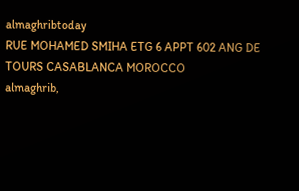almaghribtoday
RUE MOHAMED SMIHA ETG 6 APPT 602 ANG DE TOURS CASABLANCA MOROCCO
almaghrib,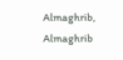Almaghrib, Almaghrib